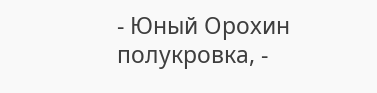- Юный Орохин полукровка, -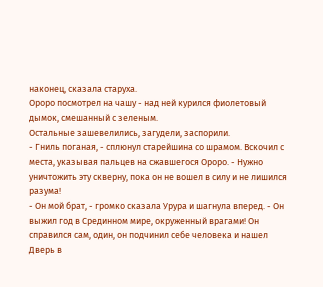наконец, сказала старуха.
Ороро посмотрел на чашу - над ней курился фиолетовый дымок, смешанный с зеленым.
Остальные зашевелились, загудели, заспорили.
- Гниль поганая, - сплюнул старейшина со шрамом. Вскочил с места, указывая пальцев на сжавшегося Ороро. - Нужно уничтожить эту скверну, пока он не вошел в силу и не лишился разума!
- Он мой брат, - громко сказала Урура и шагнула вперед. - Он выжил год в Срединном мире, окруженный врагами! Он справился сам, один, он подчинил себе человека и нашел Дверь в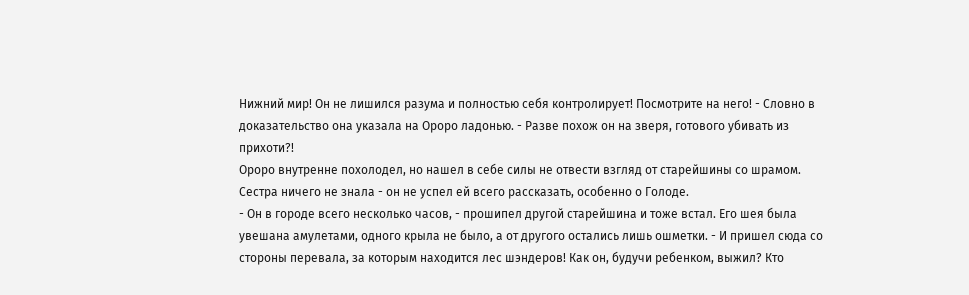Нижний мир! Он не лишился разума и полностью себя контролирует! Посмотрите на него! - Словно в доказательство она указала на Ороро ладонью. - Разве похож он на зверя, готового убивать из прихоти?!
Ороро внутренне похолодел, но нашел в себе силы не отвести взгляд от старейшины со шрамом.
Сестра ничего не знала - он не успел ей всего рассказать, особенно о Голоде.
- Он в городе всего несколько часов, - прошипел другой старейшина и тоже встал. Его шея была увешана амулетами, одного крыла не было, а от другого остались лишь ошметки. - И пришел сюда со стороны перевала, за которым находится лес шэндеров! Как он, будучи ребенком, выжил? Кто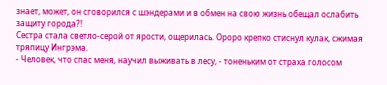знает, может, он сговорился с шэндерами и в обмен на свою жизнь обещал ослабить защиту города?!
Сестра стала светло-серой от ярости, ощерилась. Ороро крепко стиснул кулак, сжимая тряпицу Ингрэма.
- Человек, что спас меня, научил выживать в лесу, - тоненьким от страха голосом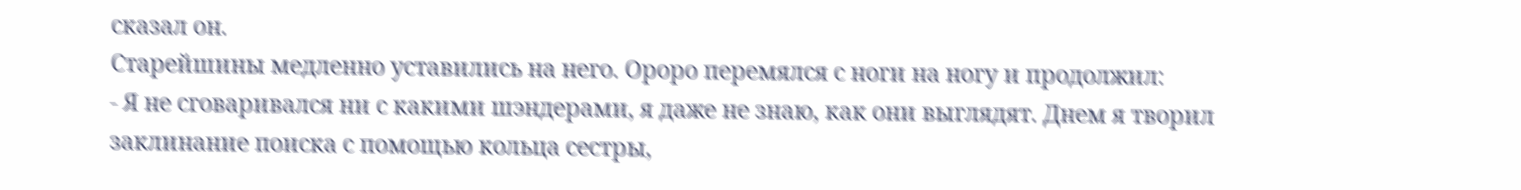сказал он.
Старейшины медленно уставились на него. Ороро перемялся с ноги на ногу и продолжил:
- Я не сговаривался ни с какими шэндерами, я даже не знаю, как они выглядят. Днем я творил заклинание поиска с помощью кольца сестры,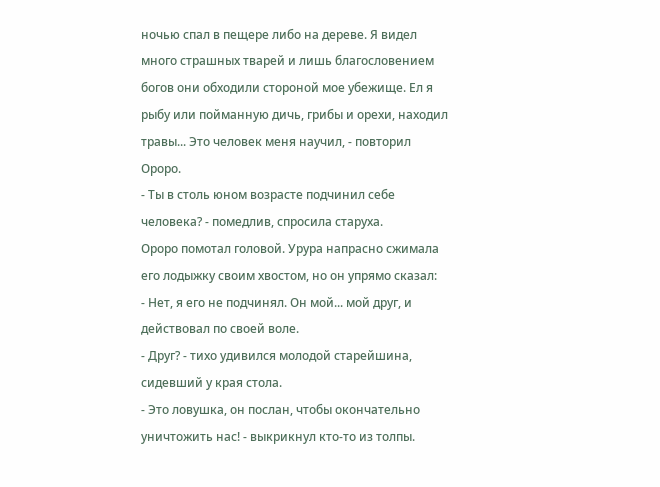ночью спал в пещере либо на дереве. Я видел много страшных тварей и лишь благословением богов они обходили стороной мое убежище. Ел я рыбу или пойманную дичь, грибы и орехи, находил травы... Это человек меня научил, - повторил Ороро.
- Ты в столь юном возрасте подчинил себе человека? - помедлив, спросила старуха.
Ороро помотал головой. Урура напрасно сжимала его лодыжку своим хвостом, но он упрямо сказал:
- Нет, я его не подчинял. Он мой... мой друг, и действовал по своей воле.
- Друг? - тихо удивился молодой старейшина, сидевший у края стола.
- Это ловушка, он послан, чтобы окончательно уничтожить нас! - выкрикнул кто-то из толпы.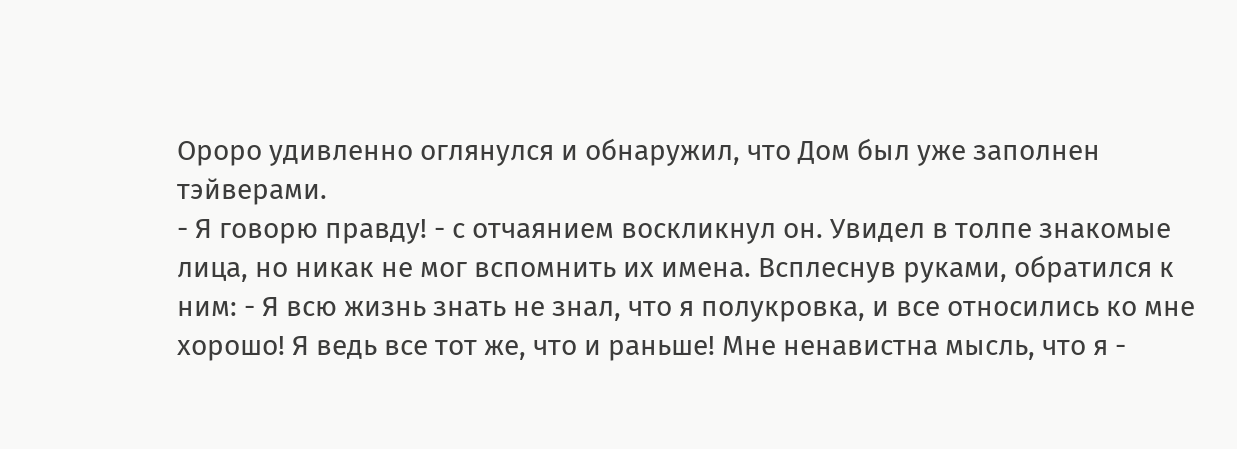Ороро удивленно оглянулся и обнаружил, что Дом был уже заполнен тэйверами.
- Я говорю правду! - с отчаянием воскликнул он. Увидел в толпе знакомые лица, но никак не мог вспомнить их имена. Всплеснув руками, обратился к ним: - Я всю жизнь знать не знал, что я полукровка, и все относились ко мне хорошо! Я ведь все тот же, что и раньше! Мне ненавистна мысль, что я -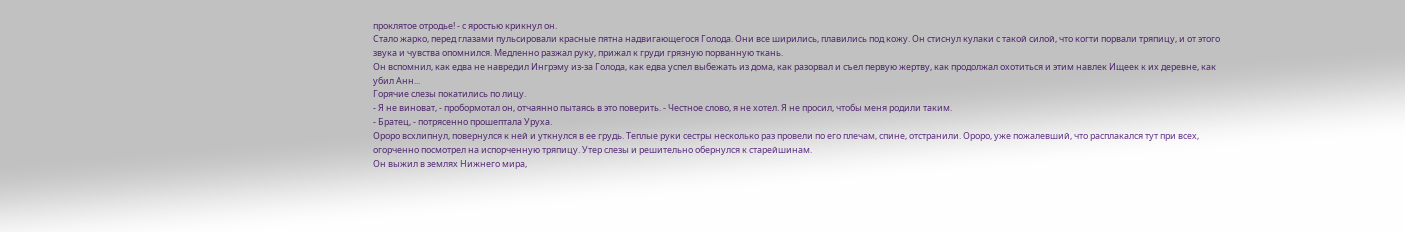проклятое отродье! - с яростью крикнул он.
Стало жарко, перед глазами пульсировали красные пятна надвигающегося Голода. Они все ширились, плавились под кожу. Он стиснул кулаки с такой силой, что когти порвали тряпицу, и от этого звука и чувства опомнился. Медленно разжал руку, прижал к груди грязную порванную ткань.
Он вспомнил, как едва не навредил Ингрэму из-за Голода, как едва успел выбежать из дома, как разорвал и съел первую жертву, как продолжал охотиться и этим навлек Ищеек к их деревне, как убил Анн...
Горячие слезы покатились по лицу.
- Я не виноват, - пробормотал он, отчаянно пытаясь в это поверить. - Честное слово, я не хотел. Я не просил, чтобы меня родили таким.
- Братец, - потрясенно прошептала Уруха.
Ороро всхлипнул, повернулся к ней и уткнулся в ее грудь. Теплые руки сестры несколько раз провели по его плечам, спине, отстранили. Ороро, уже пожалевший, что расплакался тут при всех, огорченно посмотрел на испорченную тряпицу. Утер слезы и решительно обернулся к старейшинам.
Он выжил в землях Нижнего мира,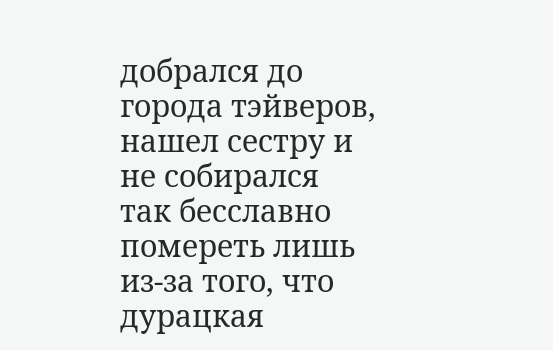добрался до города тэйверов, нашел сестру и не собирался так бесславно помереть лишь из-за того, что дурацкая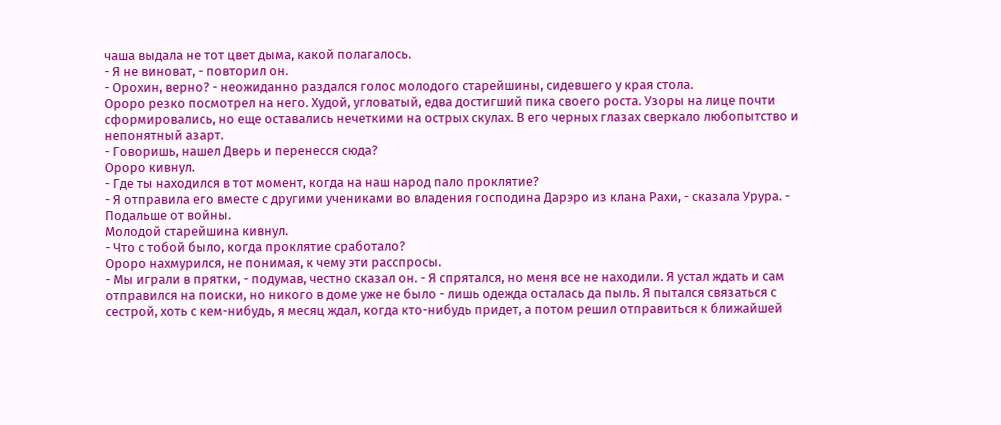чаша выдала не тот цвет дыма, какой полагалось.
- Я не виноват, - повторил он.
- Орохин, верно? - неожиданно раздался голос молодого старейшины, сидевшего у края стола.
Ороро резко посмотрел на него. Худой, угловатый, едва достигший пика своего роста. Узоры на лице почти сформировались, но еще оставались нечеткими на острых скулах. В его черных глазах сверкало любопытство и непонятный азарт.
- Говоришь, нашел Дверь и перенесся сюда?
Ороро кивнул.
- Где ты находился в тот момент, когда на наш народ пало проклятие?
- Я отправила его вместе с другими учениками во владения господина Дарэро из клана Рахи, - сказала Урура. - Подальше от войны.
Молодой старейшина кивнул.
- Что с тобой было, когда проклятие сработало?
Ороро нахмурился, не понимая, к чему эти расспросы.
- Мы играли в прятки, - подумав, честно сказал он. - Я спрятался, но меня все не находили. Я устал ждать и сам отправился на поиски, но никого в доме уже не было - лишь одежда осталась да пыль. Я пытался связаться с сестрой, хоть с кем-нибудь, я месяц ждал, когда кто-нибудь придет, а потом решил отправиться к ближайшей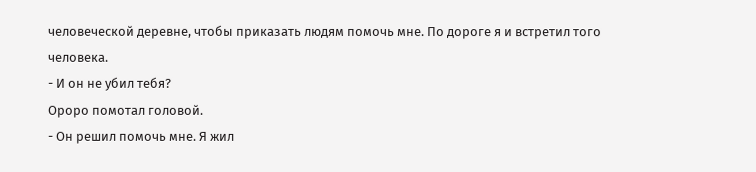человеческой деревне, чтобы приказать людям помочь мне. По дороге я и встретил того человека.
- И он не убил тебя?
Ороро помотал головой.
- Он решил помочь мне. Я жил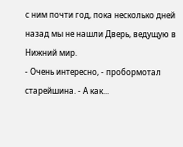с ним почти год, пока несколько дней назад мы не нашли Дверь, ведущую в Нижний мир.
- Очень интересно, - пробормотал старейшина. - А как...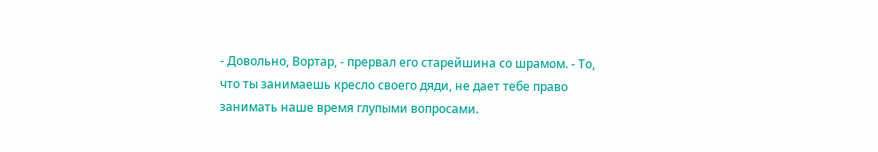- Довольно, Вортар, - прервал его старейшина со шрамом. - То, что ты занимаешь кресло своего дяди, не дает тебе право занимать наше время глупыми вопросами.